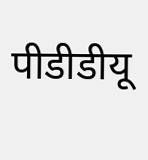पीडीडीयू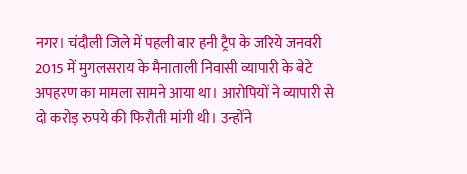नगर। चंदौली जिले में पहली बार हनी ट्रैप के जरिये जनवरी 2015 में मुगलसराय के मैनाताली निवासी व्यापारी के बेटे अपहरण का मामला सामने आया था। आरोपियों ने व्यापारी से दो करोड़ रुपये की फिरौती मांगी थी। उन्होंने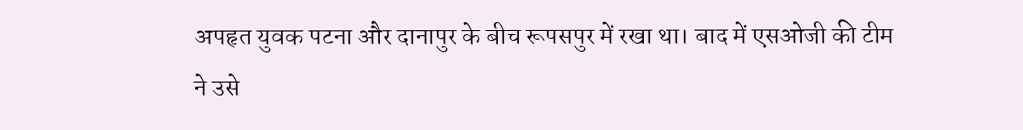अपहृत युवक पटना और दानापुर के बीच रूपसपुर में रखा था। बाद में एसओजी की टीम ने उसे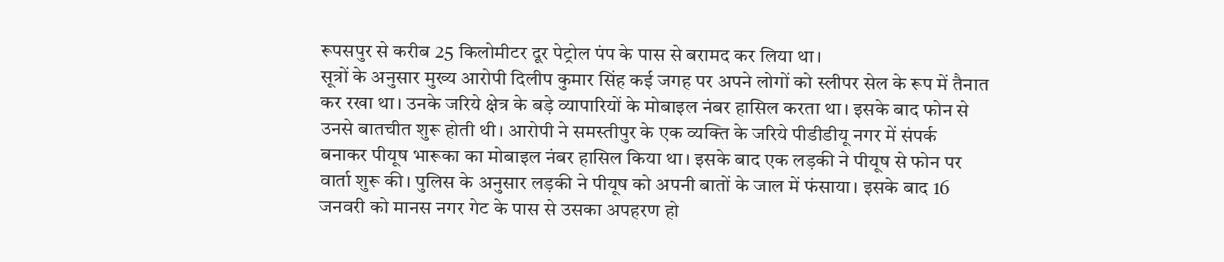रूपसपुर से करीब 25 किलोमीटर दूर पेट्रोल पंप के पास से बरामद कर लिया था।
सूत्रों के अनुसार मुख्य आरोपी दिलीप कुमार सिंह कई जगह पर अपने लोगों को स्लीपर सेल के रूप में तैनात कर रखा था। उनके जरिये क्षेत्र के बड़े व्यापारियों के मोबाइल नंबर हासिल करता था। इसके बाद फोन से उनसे बातचीत शुरू होती थी। आरोपी ने समस्तीपुर के एक व्यक्ति के जरिये पीडीडीयू नगर में संपर्क बनाकर पीयूष भारूका का मोबाइल नंबर हासिल किया था। इसके बाद एक लड़की ने पीयूष से फोन पर वार्ता शुरू की। पुलिस के अनुसार लड़की ने पीयूष को अपनी बातों के जाल में फंसाया। इसके बाद 16 जनवरी को मानस नगर गेट के पास से उसका अपहरण हो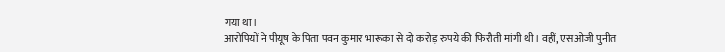गया था।
आरोपियों ने पीयूष के पिता पवन कुमार भारूका से दो करोड़ रुपये की फिरौती मांगी थी। वहीं, एसओजी पुनीत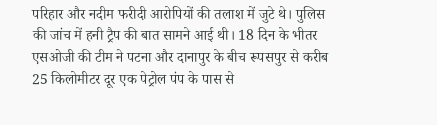परिहार और नदीम फरीदी आरोपियों की तलाश में जुटे थे। पुलिस की जांच में हनी ट्रैप की बात सामने आई थी। 18 दिन के भीतर एसओजी की टीम ने पटना और दानापुर के बीच रूपसपुर से करीब 25 किलोमीटर दूर एक पेट्रोल पंप के पास से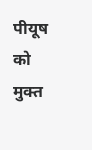पीयूष को मुक्त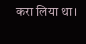करा लिया था।